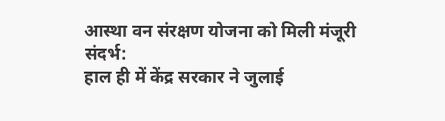आस्था वन संरक्षण योजना को मिली मंजूरी
संदर्भ:
हाल ही में केंद्र सरकार ने जुलाई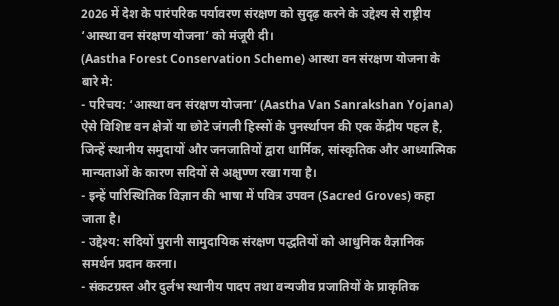2026 में देश के पारंपरिक पर्यावरण संरक्षण को सुदृढ़ करने के उद्देश्य से राष्ट्रीय ‘आस्था वन संरक्षण योजना’ को मंजूरी दी।
(Aastha Forest Conservation Scheme) आस्था वन संरक्षण योजना के बारे मे:
- परिचय: ‘आस्था वन संरक्षण योजना’ (Aastha Van Sanrakshan Yojana) ऐसे विशिष्ट वन क्षेत्रों या छोटे जंगली हिस्सों के पुनर्स्थापन की एक केंद्रीय पहल है, जिन्हें स्थानीय समुदायों और जनजातियों द्वारा धार्मिक, सांस्कृतिक और आध्यात्मिक मान्यताओं के कारण सदियों से अक्षुण्ण रखा गया है।
- इन्हें पारिस्थितिक विज्ञान की भाषा में पवित्र उपवन (Sacred Groves) कहा जाता है।
- उद्देश्य: सदियों पुरानी सामुदायिक संरक्षण पद्धतियों को आधुनिक वैज्ञानिक समर्थन प्रदान करना।
- संकटग्रस्त और दुर्लभ स्थानीय पादप तथा वन्यजीव प्रजातियों के प्राकृतिक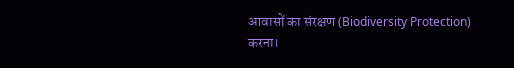आवासों का संरक्षण (Biodiversity Protection) करना।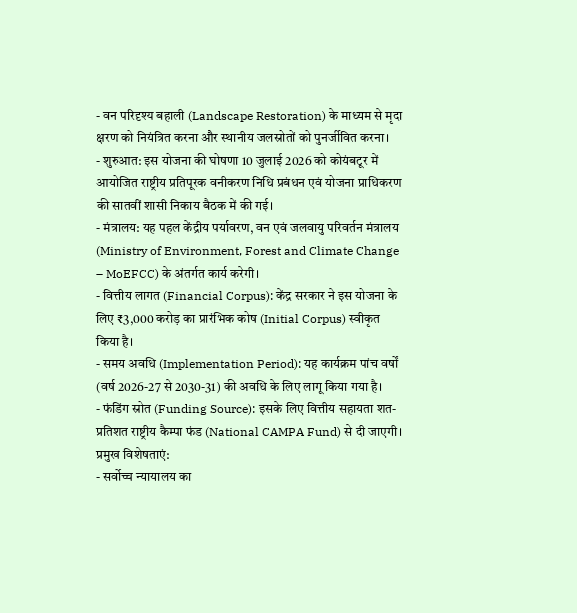- वन परिदृश्य बहाली (Landscape Restoration) के माध्यम से मृदा क्षरण को नियंत्रित करना और स्थानीय जलस्रोतों को पुनर्जीवित करना।
- शुरुआत: इस योजना की घोषणा 10 जुलाई 2026 को कोयंबटूर में आयोजित राष्ट्रीय प्रतिपूरक वनीकरण निधि प्रबंधन एवं योजना प्राधिकरण की सातवीं शासी निकाय बैठक में की गई।
- मंत्रालय: यह पहल केंद्रीय पर्यावरण, वन एवं जलवायु परिवर्तन मंत्रालय (Ministry of Environment, Forest and Climate Change – MoEFCC) के अंतर्गत कार्य करेगी।
- वित्तीय लागत (Financial Corpus): केंद्र सरकार ने इस योजना के लिए ₹3,000 करोड़ का प्रारंभिक कोष (Initial Corpus) स्वीकृत किया है।
- समय अवधि (Implementation Period): यह कार्यक्रम पांच वर्षों (वर्ष 2026-27 से 2030-31) की अवधि के लिए लागू किया गया है।
- फंडिंग स्रोत (Funding Source): इसके लिए वित्तीय सहायता शत-प्रतिशत राष्ट्रीय कैम्पा फंड (National CAMPA Fund) से दी जाएगी।
प्रमुख विशेषताएं:
- सर्वोच्च न्यायालय का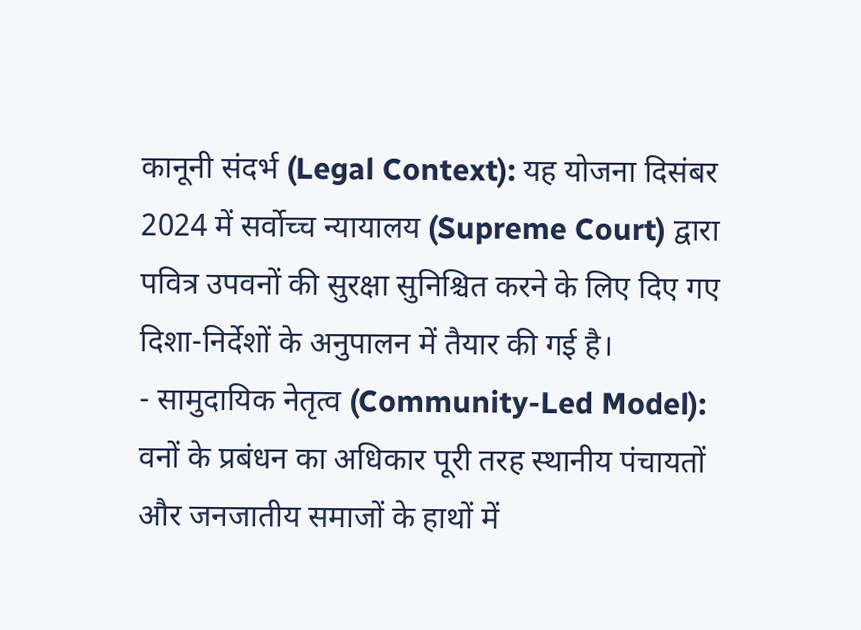कानूनी संदर्भ (Legal Context): यह योजना दिसंबर 2024 में सर्वोच्च न्यायालय (Supreme Court) द्वारा पवित्र उपवनों की सुरक्षा सुनिश्चित करने के लिए दिए गए दिशा-निर्देशों के अनुपालन में तैयार की गई है।
- सामुदायिक नेतृत्व (Community-Led Model): वनों के प्रबंधन का अधिकार पूरी तरह स्थानीय पंचायतों और जनजातीय समाजों के हाथों में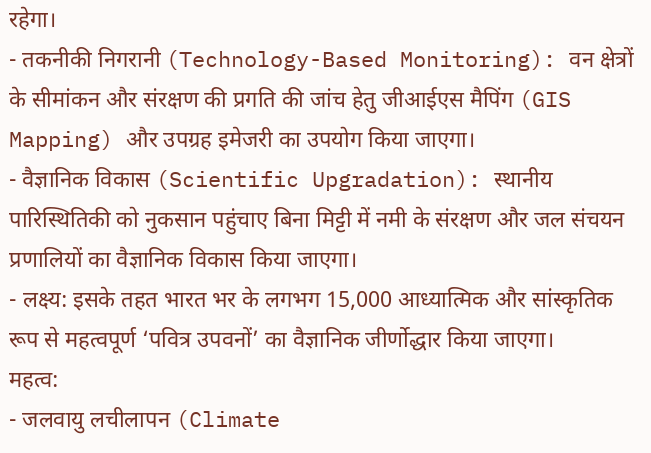रहेगा।
- तकनीकी निगरानी (Technology-Based Monitoring): वन क्षेत्रों के सीमांकन और संरक्षण की प्रगति की जांच हेतु जीआईएस मैपिंग (GIS Mapping) और उपग्रह इमेजरी का उपयोग किया जाएगा।
- वैज्ञानिक विकास (Scientific Upgradation): स्थानीय पारिस्थितिकी को नुकसान पहुंचाए बिना मिट्टी में नमी के संरक्षण और जल संचयन प्रणालियों का वैज्ञानिक विकास किया जाएगा।
- लक्ष्य: इसके तहत भारत भर के लगभग 15,000 आध्यात्मिक और सांस्कृतिक रूप से महत्वपूर्ण ‘पवित्र उपवनों’ का वैज्ञानिक जीर्णोद्धार किया जाएगा।
महत्व:
- जलवायु लचीलापन (Climate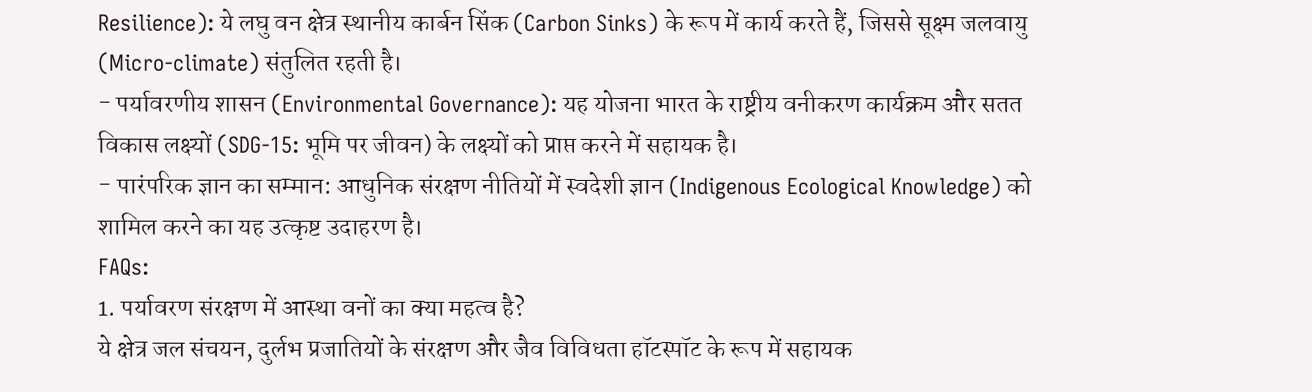Resilience): ये लघु वन क्षेत्र स्थानीय कार्बन सिंक (Carbon Sinks) के रूप में कार्य करते हैं, जिससे सूक्ष्म जलवायु (Micro-climate) संतुलित रहती है।
- पर्यावरणीय शासन (Environmental Governance): यह योजना भारत के राष्ट्रीय वनीकरण कार्यक्रम और सतत विकास लक्ष्यों (SDG-15: भूमि पर जीवन) के लक्ष्यों को प्राप्त करने में सहायक है।
- पारंपरिक ज्ञान का सम्मान: आधुनिक संरक्षण नीतियों में स्वदेशी ज्ञान (Indigenous Ecological Knowledge) को शामिल करने का यह उत्कृष्ट उदाहरण है।
FAQs:
1. पर्यावरण संरक्षण में आस्था वनों का क्या महत्व है?
ये क्षेत्र जल संचयन, दुर्लभ प्रजातियों के संरक्षण और जैव विविधता हॉटस्पॉट के रूप में सहायक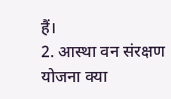हैं।
2. आस्था वन संरक्षण योजना क्या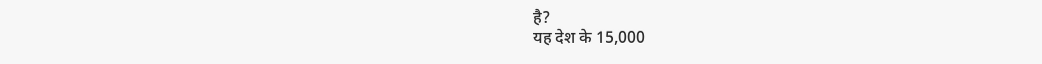है?
यह देश के 15,000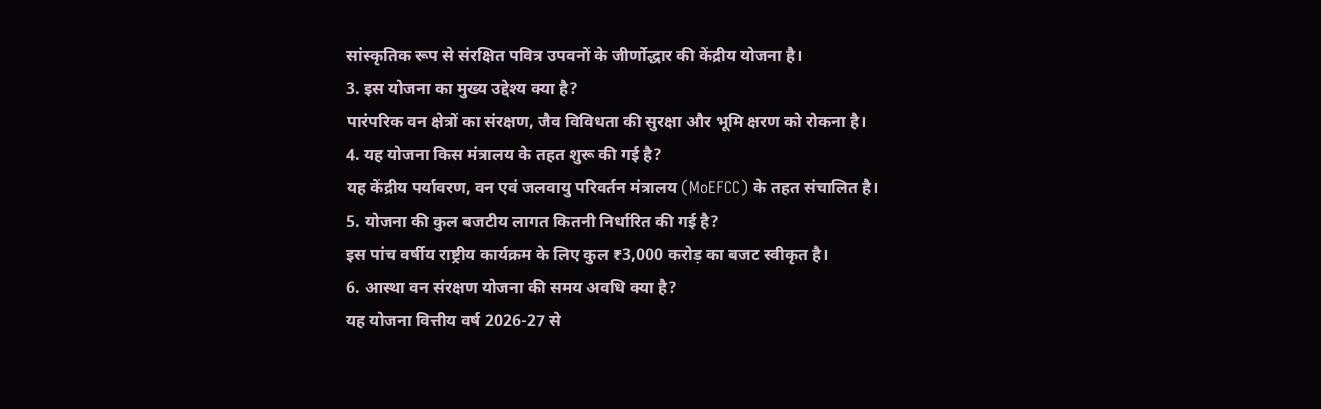सांस्कृतिक रूप से संरक्षित पवित्र उपवनों के जीर्णोद्धार की केंद्रीय योजना है।
3. इस योजना का मुख्य उद्देश्य क्या है?
पारंपरिक वन क्षेत्रों का संरक्षण, जैव विविधता की सुरक्षा और भूमि क्षरण को रोकना है।
4. यह योजना किस मंत्रालय के तहत शुरू की गई है?
यह केंद्रीय पर्यावरण, वन एवं जलवायु परिवर्तन मंत्रालय (MoEFCC) के तहत संचालित है।
5. योजना की कुल बजटीय लागत कितनी निर्धारित की गई है?
इस पांच वर्षीय राष्ट्रीय कार्यक्रम के लिए कुल ₹3,000 करोड़ का बजट स्वीकृत है।
6. आस्था वन संरक्षण योजना की समय अवधि क्या है?
यह योजना वित्तीय वर्ष 2026-27 से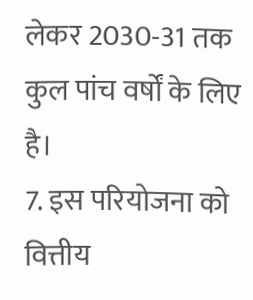लेकर 2030-31 तक कुल पांच वर्षों के लिए है।
7. इस परियोजना को वित्तीय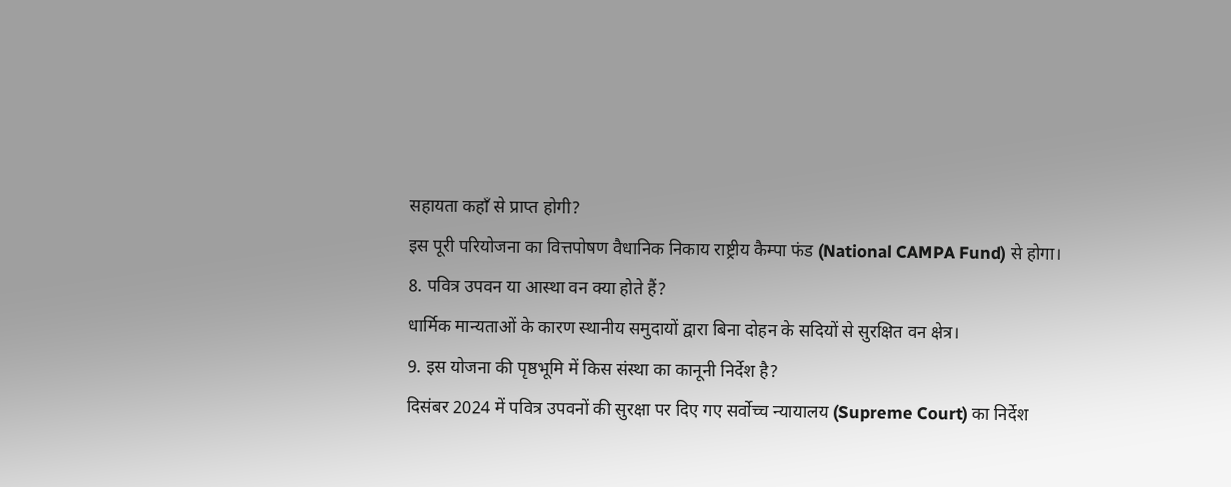सहायता कहाँ से प्राप्त होगी?
इस पूरी परियोजना का वित्तपोषण वैधानिक निकाय राष्ट्रीय कैम्पा फंड (National CAMPA Fund) से होगा।
8. पवित्र उपवन या आस्था वन क्या होते हैं?
धार्मिक मान्यताओं के कारण स्थानीय समुदायों द्वारा बिना दोहन के सदियों से सुरक्षित वन क्षेत्र।
9. इस योजना की पृष्ठभूमि में किस संस्था का कानूनी निर्देश है?
दिसंबर 2024 में पवित्र उपवनों की सुरक्षा पर दिए गए सर्वोच्च न्यायालय (Supreme Court) का निर्देश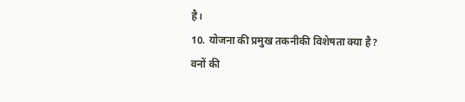है।
10. योजना की प्रमुख तकनीकी विशेषता क्या है?
वनों की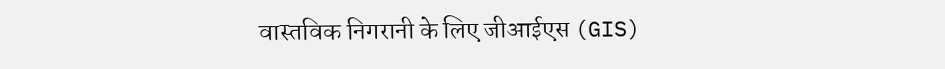वास्तविक निगरानी के लिए जीआईएस (GIS)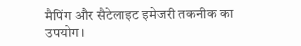मैपिंग और सैटेलाइट इमेजरी तकनीक का उपयोग।